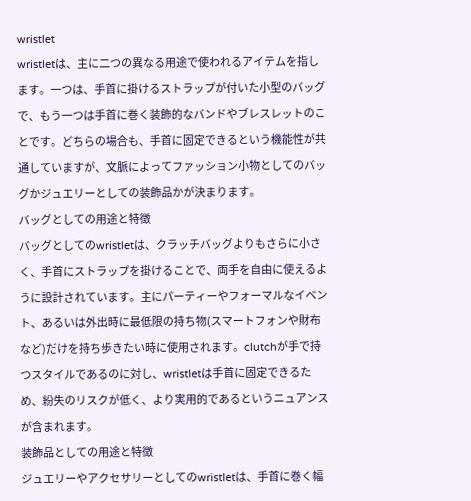wristlet
wristletは、主に二つの異なる用途で使われるアイテムを指します。一つは、手首に掛けるストラップが付いた小型のバッグで、もう一つは手首に巻く装飾的なバンドやブレスレットのことです。どちらの場合も、手首に固定できるという機能性が共通していますが、文脈によってファッション小物としてのバッグかジュエリーとしての装飾品かが決まります。
バッグとしての用途と特徴
バッグとしてのwristletは、クラッチバッグよりもさらに小さく、手首にストラップを掛けることで、両手を自由に使えるように設計されています。主にパーティーやフォーマルなイベント、あるいは外出時に最低限の持ち物(スマートフォンや財布など)だけを持ち歩きたい時に使用されます。clutchが手で持つスタイルであるのに対し、wristletは手首に固定できるため、紛失のリスクが低く、より実用的であるというニュアンスが含まれます。
装飾品としての用途と特徴
ジュエリーやアクセサリーとしてのwristletは、手首に巻く幅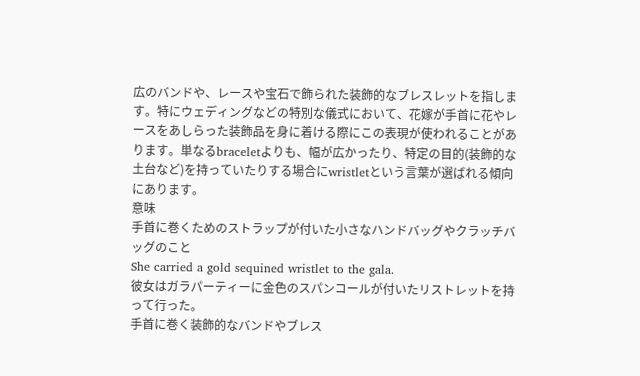広のバンドや、レースや宝石で飾られた装飾的なブレスレットを指します。特にウェディングなどの特別な儀式において、花嫁が手首に花やレースをあしらった装飾品を身に着ける際にこの表現が使われることがあります。単なるbraceletよりも、幅が広かったり、特定の目的(装飾的な土台など)を持っていたりする場合にwristletという言葉が選ばれる傾向にあります。
意味
手首に巻くためのストラップが付いた小さなハンドバッグやクラッチバッグのこと
She carried a gold sequined wristlet to the gala.
彼女はガラパーティーに金色のスパンコールが付いたリストレットを持って行った。
手首に巻く装飾的なバンドやブレス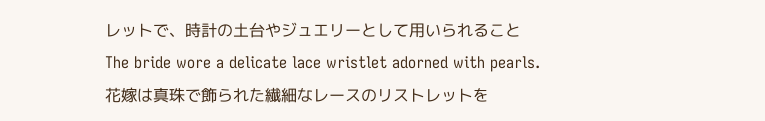レットで、時計の土台やジュエリーとして用いられること
The bride wore a delicate lace wristlet adorned with pearls.
花嫁は真珠で飾られた繊細なレースのリストレットを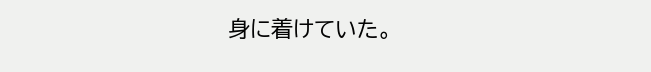身に着けていた。